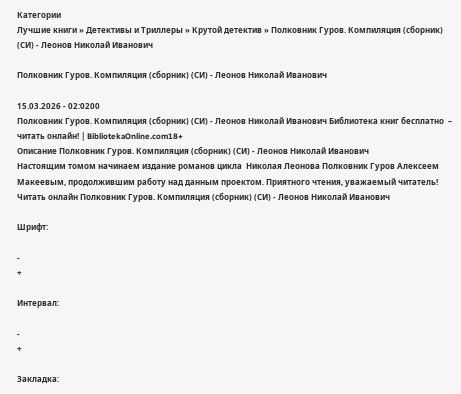Категории
Лучшие книги » Детективы и Триллеры » Крутой детектив » Полковник Гуров. Компиляция (сборник) (СИ) - Леонов Николай Иванович

Полковник Гуров. Компиляция (сборник) (СИ) - Леонов Николай Иванович

15.03.2026 - 02:0200
Полковник Гуров. Компиляция (сборник) (СИ) - Леонов Николай Иванович Библиотека книг бесплатно  – читать онлайн! | BibliotekaOnline.com18+
Описание Полковник Гуров. Компиляция (сборник) (СИ) - Леонов Николай Иванович
Настоящим томом начинаем издание романов цикла  Николая Леонова Полковник Гуров Алексеем Макеевым, продолжившим работу над данным проектом. Приятного чтения, уважаемый читатель!
Читать онлайн Полковник Гуров. Компиляция (сборник) (СИ) - Леонов Николай Иванович

Шрифт:

-
+

Интервал:

-
+

Закладка: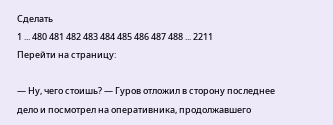Сделать
1 ... 480 481 482 483 484 485 486 487 488 ... 2211
Перейти на страницу:

— Ну, чего стоишь? — Гуров отложил в сторону последнее дело и посмотрел на оперативника, продолжавшего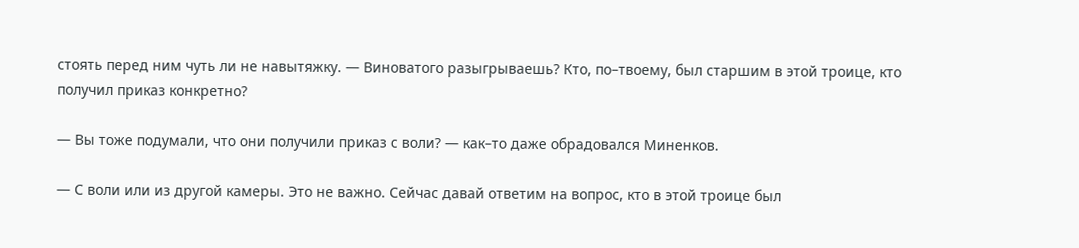стоять перед ним чуть ли не навытяжку. — Виноватого разыгрываешь? Кто, по–твоему, был старшим в этой троице, кто получил приказ конкретно?

— Вы тоже подумали, что они получили приказ с воли? — как–то даже обрадовался Миненков.

— С воли или из другой камеры. Это не важно. Сейчас давай ответим на вопрос, кто в этой троице был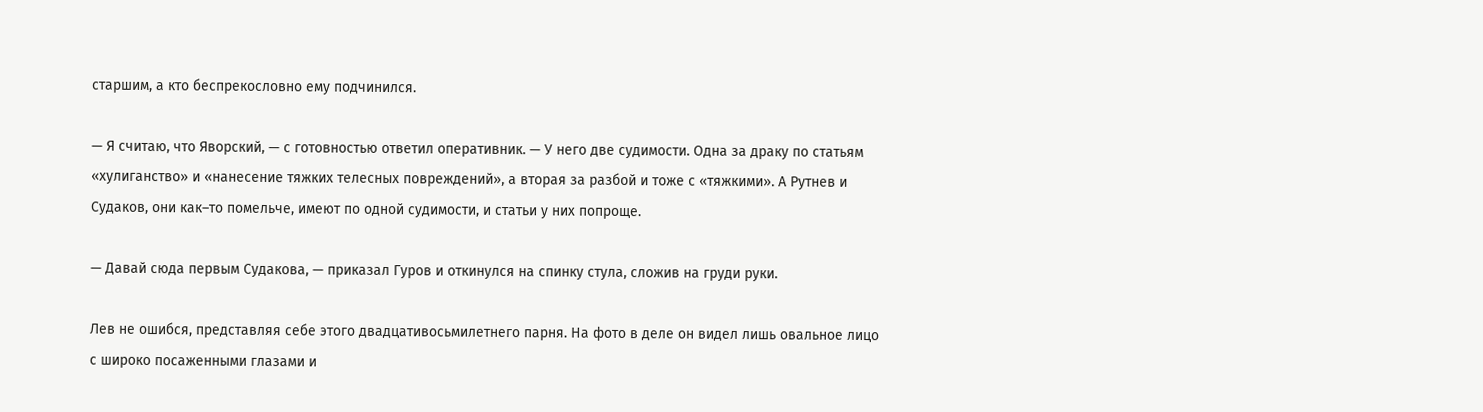старшим, а кто беспрекословно ему подчинился.

— Я считаю, что Яворский, — с готовностью ответил оперативник. — У него две судимости. Одна за драку по статьям «хулиганство» и «нанесение тяжких телесных повреждений», а вторая за разбой и тоже с «тяжкими». А Рутнев и Судаков, они как–то помельче, имеют по одной судимости, и статьи у них попроще.

— Давай сюда первым Судакова, — приказал Гуров и откинулся на спинку стула, сложив на груди руки.

Лев не ошибся, представляя себе этого двадцативосьмилетнего парня. На фото в деле он видел лишь овальное лицо с широко посаженными глазами и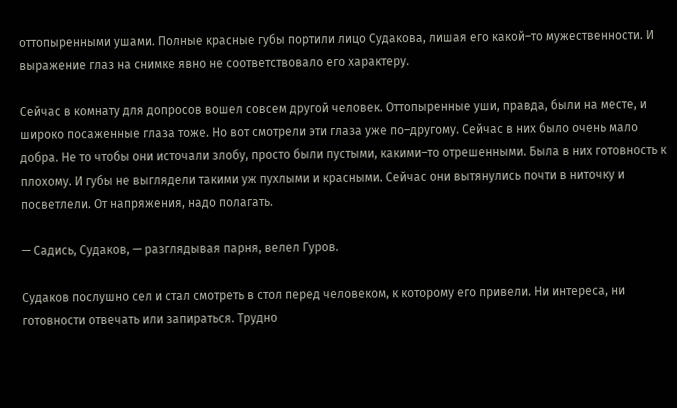оттопыренными ушами. Полные красные губы портили лицо Судакова, лишая его какой–то мужественности. И выражение глаз на снимке явно не соответствовало его характеру.

Сейчас в комнату для допросов вошел совсем другой человек. Оттопыренные уши, правда, были на месте, и широко посаженные глаза тоже. Но вот смотрели эти глаза уже по–другому. Сейчас в них было очень мало добра. Не то чтобы они источали злобу, просто были пустыми, какими–то отрешенными. Была в них готовность к плохому. И губы не выглядели такими уж пухлыми и красными. Сейчас они вытянулись почти в ниточку и посветлели. От напряжения, надо полагать.

— Садись, Судаков, — разглядывая парня, велел Гуров.

Судаков послушно сел и стал смотреть в стол перед человеком, к которому его привели. Ни интереса, ни готовности отвечать или запираться. Трудно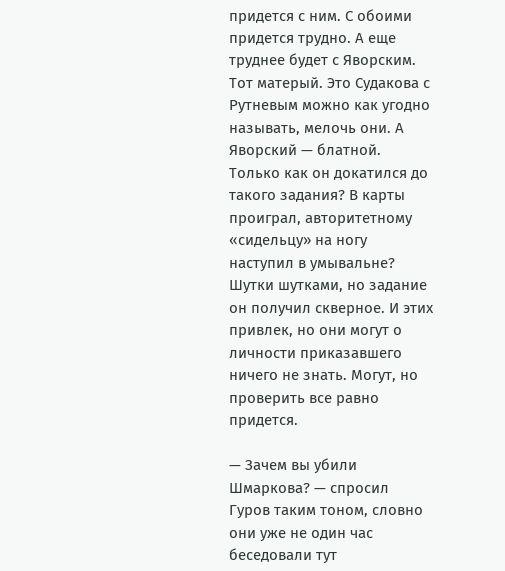придется с ним. С обоими придется трудно. А еще труднее будет с Яворским. Тот матерый. Это Судакова с Рутневым можно как угодно называть, мелочь они. А Яворский — блатной. Только как он докатился до такого задания? В карты проиграл, авторитетному «сидельцу» на ногу наступил в умывальне? Шутки шутками, но задание он получил скверное. И этих привлек, но они могут о личности приказавшего ничего не знать. Могут, но проверить все равно придется.

— Зачем вы убили Шмаркова? — спросил Гуров таким тоном, словно они уже не один час беседовали тут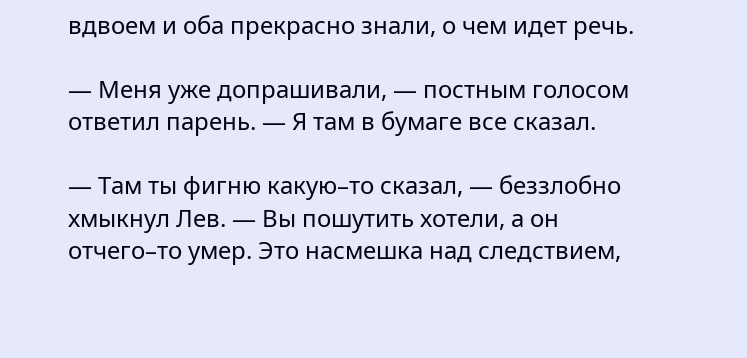вдвоем и оба прекрасно знали, о чем идет речь.

— Меня уже допрашивали, — постным голосом ответил парень. — Я там в бумаге все сказал.

— Там ты фигню какую–то сказал, — беззлобно хмыкнул Лев. — Вы пошутить хотели, а он отчего–то умер. Это насмешка над следствием,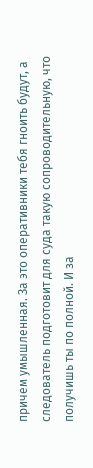причем умышленная. За это оперативники тебя гноить будут, а следователь подготовит для суда такую сопроводительную, что получишь ты по полной. И за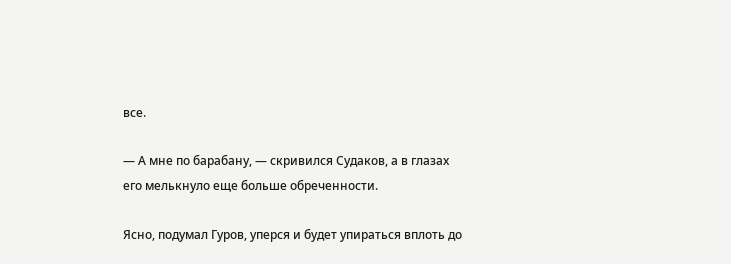все.

— А мне по барабану, — скривился Судаков, а в глазах его мелькнуло еще больше обреченности.

Ясно, подумал Гуров, уперся и будет упираться вплоть до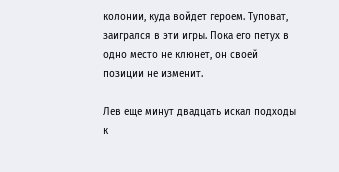колонии, куда войдет героем. Туповат, заигрался в эти игры. Пока его петух в одно место не клюнет, он своей позиции не изменит.

Лев еще минут двадцать искал подходы к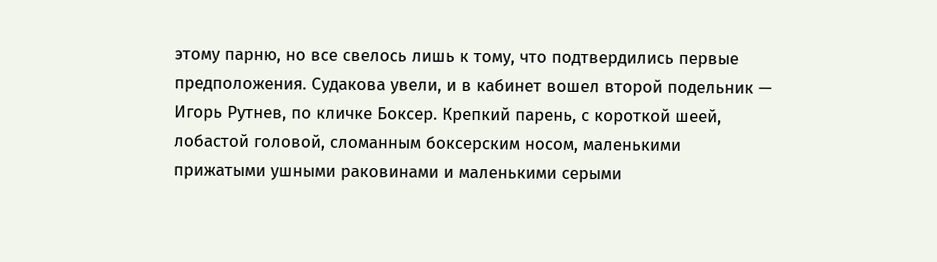этому парню, но все свелось лишь к тому, что подтвердились первые предположения. Судакова увели, и в кабинет вошел второй подельник — Игорь Рутнев, по кличке Боксер. Крепкий парень, с короткой шеей, лобастой головой, сломанным боксерским носом, маленькими прижатыми ушными раковинами и маленькими серыми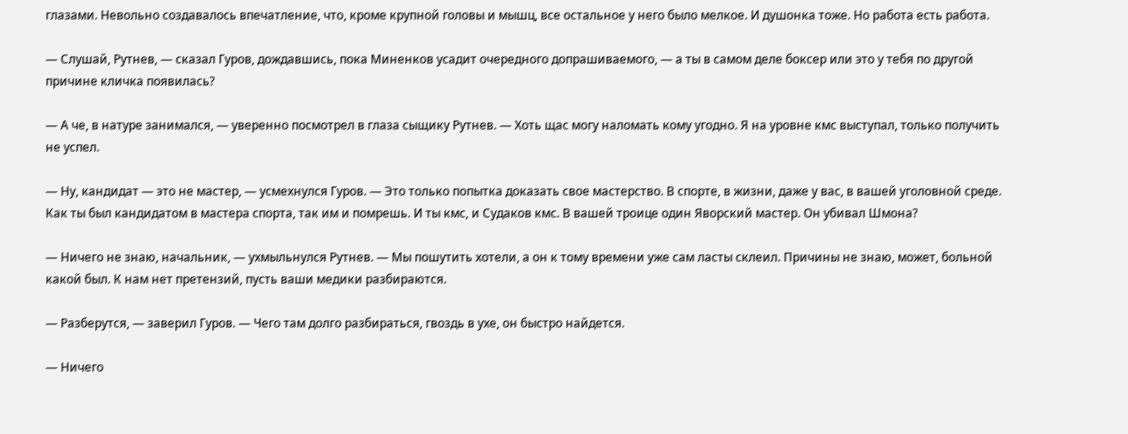глазами. Невольно создавалось впечатление, что, кроме крупной головы и мышц, все остальное у него было мелкое. И душонка тоже. Но работа есть работа.

— Слушай, Рутнев, — сказал Гуров, дождавшись, пока Миненков усадит очередного допрашиваемого, — а ты в самом деле боксер или это у тебя по другой причине кличка появилась?

— А че, в натуре занимался, — уверенно посмотрел в глаза сыщику Рутнев. — Хоть щас могу наломать кому угодно. Я на уровне кмс выступал, только получить не успел.

— Ну, кандидат — это не мастер, — усмехнулся Гуров. — Это только попытка доказать свое мастерство. В спорте, в жизни, даже у вас, в вашей уголовной среде. Как ты был кандидатом в мастера спорта, так им и помрешь. И ты кмс, и Судаков кмс. В вашей троице один Яворский мастер. Он убивал Шмона?

— Ничего не знаю, начальник, — ухмыльнулся Рутнев. — Мы пошутить хотели, а он к тому времени уже сам ласты склеил. Причины не знаю, может, больной какой был. К нам нет претензий, пусть ваши медики разбираются.

— Разберутся, — заверил Гуров. — Чего там долго разбираться, гвоздь в ухе, он быстро найдется.

— Ничего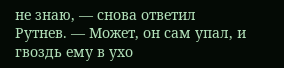не знаю, — снова ответил Рутнев. — Может, он сам упал, и гвоздь ему в ухо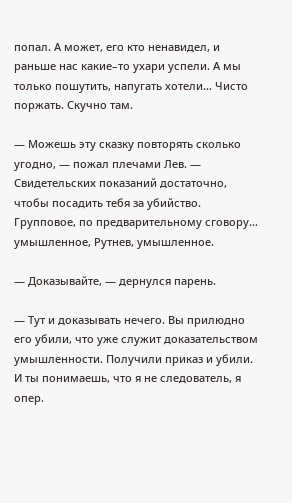попал. А может, его кто ненавидел, и раньше нас какие–то ухари успели. А мы только пошутить, напугать хотели… Чисто поржать. Скучно там.

— Можешь эту сказку повторять сколько угодно, — пожал плечами Лев. — Свидетельских показаний достаточно, чтобы посадить тебя за убийство. Групповое, по предварительному сговору… умышленное, Рутнев, умышленное.

— Доказывайте, — дернулся парень.

— Тут и доказывать нечего. Вы прилюдно его убили, что уже служит доказательством умышленности. Получили приказ и убили. И ты понимаешь, что я не следователь, я опер.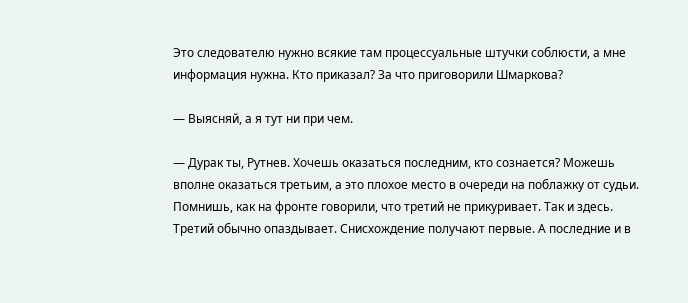Это следователю нужно всякие там процессуальные штучки соблюсти, а мне информация нужна. Кто приказал? За что приговорили Шмаркова?

— Выясняй, а я тут ни при чем.

— Дурак ты, Рутнев. Хочешь оказаться последним, кто сознается? Можешь вполне оказаться третьим, а это плохое место в очереди на поблажку от судьи. Помнишь, как на фронте говорили, что третий не прикуривает. Так и здесь. Третий обычно опаздывает. Снисхождение получают первые. А последние и в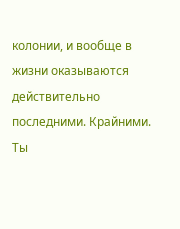колонии, и вообще в жизни оказываются действительно последними. Крайними. Ты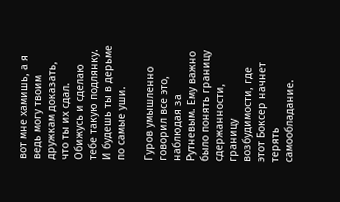вот мне хамишь, а я ведь могу твоим дружкам доказать, что ты их сдал. Обижусь и сделаю тебе такую подлянку. И будешь ты в дерьме по самые уши.

Гуров умышленно говорил все это, наблюдая за Рутневым. Ему важно было понять границу сдержанности, границу возбудимости, где этот Боксер начнет терять самообладание.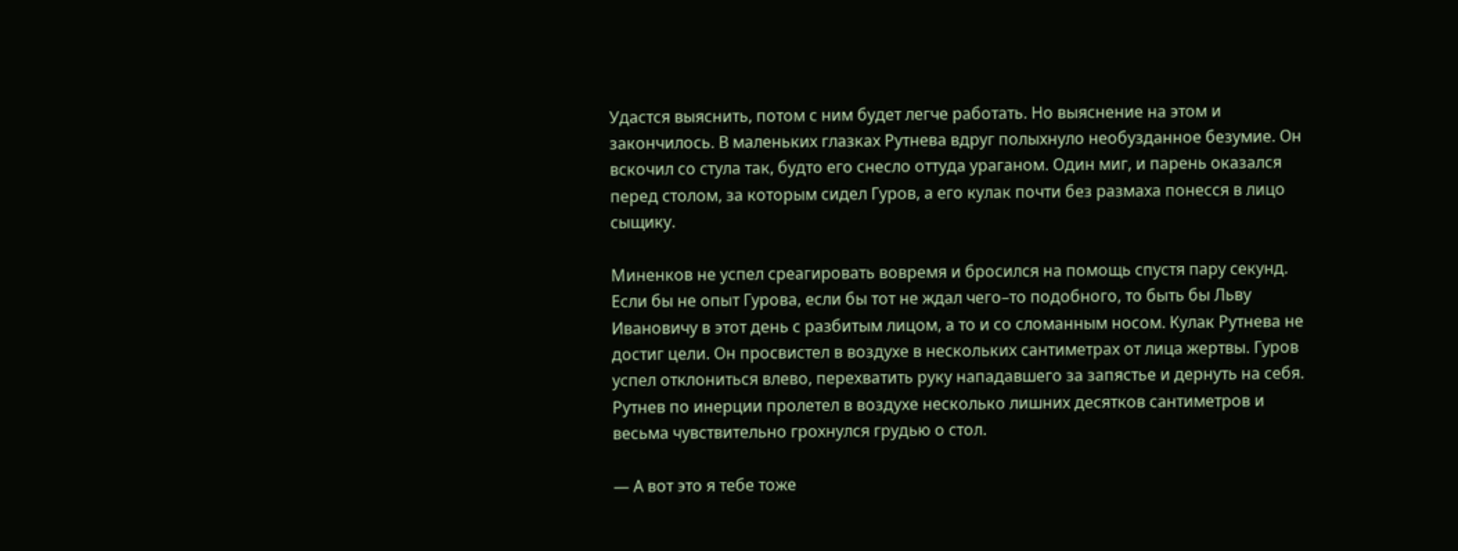Удастся выяснить, потом с ним будет легче работать. Но выяснение на этом и закончилось. В маленьких глазках Рутнева вдруг полыхнуло необузданное безумие. Он вскочил со стула так, будто его снесло оттуда ураганом. Один миг, и парень оказался перед столом, за которым сидел Гуров, а его кулак почти без размаха понесся в лицо сыщику.

Миненков не успел среагировать вовремя и бросился на помощь спустя пару секунд. Если бы не опыт Гурова, если бы тот не ждал чего–то подобного, то быть бы Льву Ивановичу в этот день с разбитым лицом, а то и со сломанным носом. Кулак Рутнева не достиг цели. Он просвистел в воздухе в нескольких сантиметрах от лица жертвы. Гуров успел отклониться влево, перехватить руку нападавшего за запястье и дернуть на себя. Рутнев по инерции пролетел в воздухе несколько лишних десятков сантиметров и весьма чувствительно грохнулся грудью о стол.

— А вот это я тебе тоже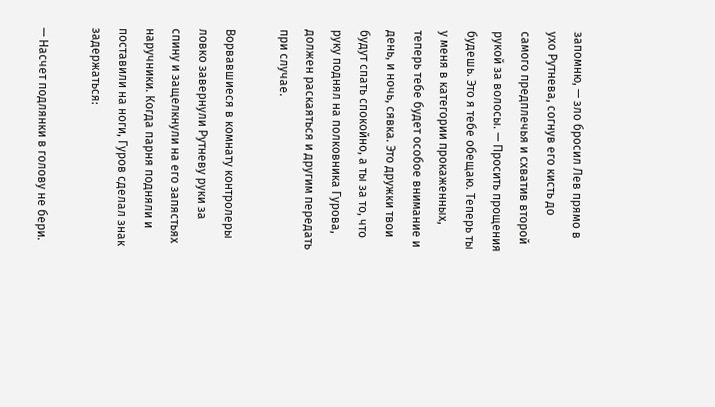запомню, — зло бросил Лев прямо в ухо Рутнева, согнув его кисть до самого предплечья и схватив второй рукой за волосы. — Просить прощения будешь. Это я тебе обещаю. Теперь ты у меня в категории прокаженных, теперь тебе будет особое внимание и день, и ночь, сявка. Это дружки твои будут спать спокойно, а ты за то, что руку поднял на полковника Гурова, должен раскаяться и другим передать при случае.

Ворвавшиеся в комнату контролеры ловко завернули Рутневу руки за спину и защелкнули на его запястьях наручники. Когда парня подняли и поставили на ноги, Гуров сделал знак задержаться:

— Насчет подлянки в голову не бери.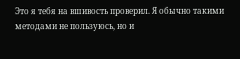Это я тебя на вшивость проверил. Я обычно такими методами не пользуюсь, но и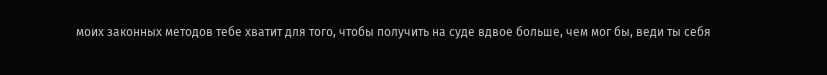моих законных методов тебе хватит для того, чтобы получить на суде вдвое больше, чем мог бы, веди ты себя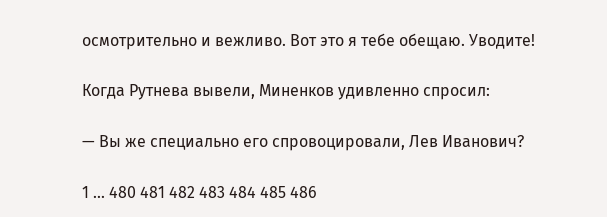осмотрительно и вежливо. Вот это я тебе обещаю. Уводите!

Когда Рутнева вывели, Миненков удивленно спросил:

— Вы же специально его спровоцировали, Лев Иванович?

1 ... 480 481 482 483 484 485 486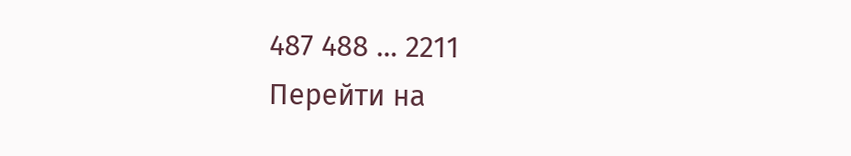487 488 ... 2211
Перейти на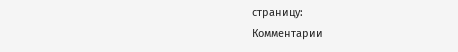страницу:
Комментарии